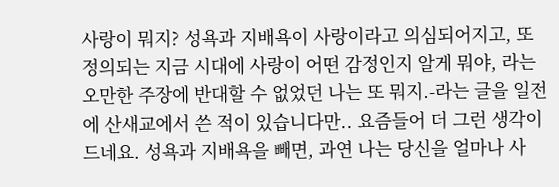사랑이 뭐지? 성욕과 지배욕이 사랑이라고 의심되어지고, 또 정의되는 지금 시대에 사랑이 어떤 감정인지 알게 뭐야, 라는 오만한 주장에 반대할 수 없었던 나는 또 뭐지.-라는 글을 일전에 산새교에서 쓴 적이 있습니다만.. 요즘들어 더 그런 생각이 드네요. 성욕과 지배욕을 빼면, 과연 나는 당신을 얼마나 사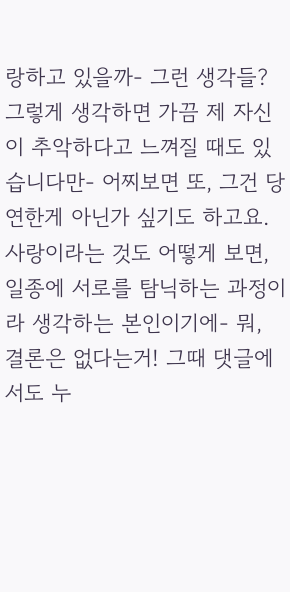랑하고 있을까- 그런 생각들? 그렇게 생각하면 가끔 제 자신이 추악하다고 느껴질 때도 있습니다만- 어찌보면 또, 그건 당연한게 아닌가 싶기도 하고요. 사랑이라는 것도 어떻게 보면, 일종에 서로를 탐닉하는 과정이라 생각하는 본인이기에- 뭐, 결론은 없다는거! 그때 댓글에서도 누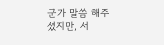군가 말씀 해주셨지만, 서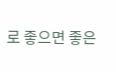로 좋으면 좋은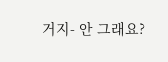거지- 안 그래요?